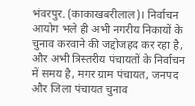भंवरपुर. (काकाखबरीलाल)। निर्वाचन आयोग भले ही अभी नगरीय निकायों के चुनाव करवाने की जद्दोजहद कर रहा है, और अभी त्रिस्तरीय पंचायतों के निर्वाचन में समय है, मगर ग्राम पंचायत, जनपद और जिला पंचायत चुनाव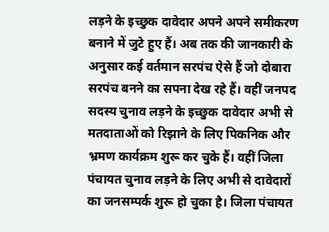लड़ने के इच्छुक दावेदार अपने अपने समीकरण बनाने में जुटे हुए हैं। अब तक की जानकारी के अनुसार कई वर्तमान सरपंच ऐसे हैं जो दोबारा सरपंच बनने का सपना देख रहे हैं। वहीं जनपद सदस्य चुनाव लड़ने के इच्छुक दावेदार अभी से मतदाताओं को रिझाने के लिए पिकनिक और भ्रमण कार्यक्रम शुरू कर चुके हैं। वहीं जिला पंचायत चुनाव लड़ने के लिए अभी से दावेदारों का जनसम्पर्क शुरू हो चुका है। जिला पंचायत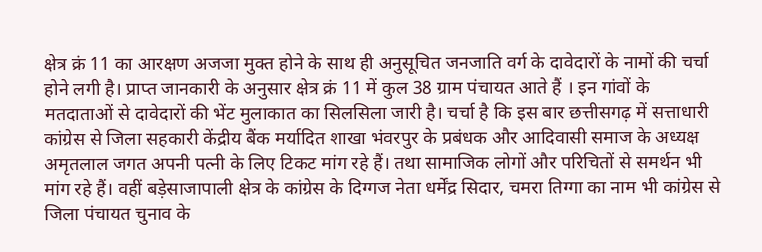क्षेत्र क्रं 11 का आरक्षण अजजा मुक्त होने के साथ ही अनुसूचित जनजाति वर्ग के दावेदारों के नामों की चर्चा होने लगी है। प्राप्त जानकारी के अनुसार क्षेत्र क्रं 11 में कुल 38 ग्राम पंचायत आते हैं । इन गांवों के मतदाताओं से दावेदारों की भेंट मुलाकात का सिलसिला जारी है। चर्चा है कि इस बार छत्तीसगढ़ में सत्ताधारी कांग्रेस से जिला सहकारी केंद्रीय बैंक मर्यादित शाखा भंवरपुर के प्रबंधक और आदिवासी समाज के अध्यक्ष अमृतलाल जगत अपनी पत्नी के लिए टिकट मांग रहे हैं। तथा सामाजिक लोगों और परिचितों से समर्थन भी मांग रहे हैं। वहीं बड़ेसाजापाली क्षेत्र के कांग्रेस के दिग्गज नेता धर्मेंद्र सिदार, चमरा तिग्गा का नाम भी कांग्रेस से जिला पंचायत चुनाव के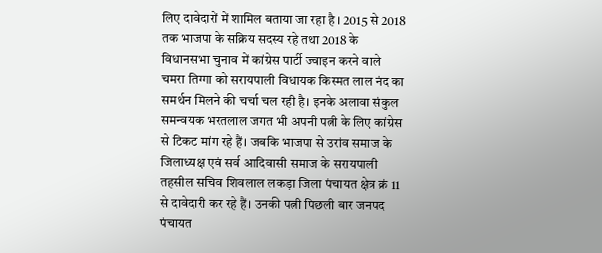लिए दावेदारों में शामिल बताया जा रहा है । 2015 से 2018 तक भाजपा के सक्रिय सदस्य रहे तथा 2018 के विधानसभा चुनाव में कांग्रेस पार्टी ज्वाइन करने वाले चमरा तिग्गा को सरायपाली विधायक किस्मत लाल नंद का समर्थन मिलने की चर्चा चल रही है। इनके अलावा संकुल समन्वयक भरतलाल जगत भी अपनी पत्नी के लिए कांग्रेस से टिकट मांग रहे हैं। जबकि भाजपा से उरांव समाज के जिलाध्यक्ष एवं सर्व आदिवासी समाज के सरायपाली तहसील सचिव शिवलाल लकड़ा जिला पंचायत क्षेत्र क्रं 11 से दावेदारी कर रहे हैं। उनकी पत्नी पिछली बार जनपद पंचायत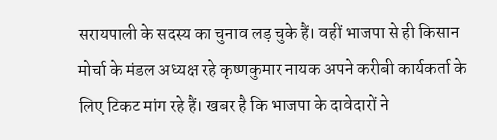सरायपाली के सदस्य का चुनाव लड़ चुके हैं। वहीं भाजपा से ही किसान मोर्चा के मंडल अध्यक्ष रहे कृष्णकुमार नायक अपने करीबी कार्यकर्ता के लिए टिकट मांग रहे हैं। खबर है कि भाजपा के दावेदारों ने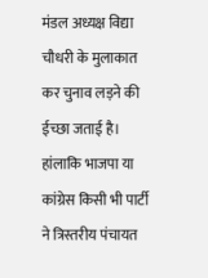मंडल अध्यक्ष विद्या चौधरी के मुलाकात कर चुनाव लड़ने की ईच्छा जताई है। हांलाकि भाजपा या कांग्रेस किसी भी पार्टी ने त्रिस्तरीय पंचायत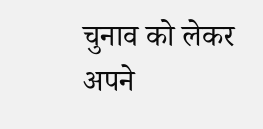चुनाव को लेकर अपने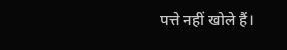पत्ते नहीं खोले हैं।